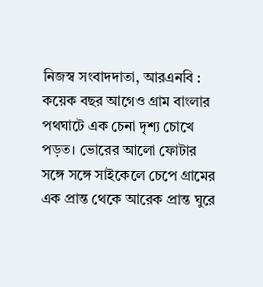নিজস্ব সংবাদদাতা, আরএনবি : কয়েক বছর আগেও গ্রাম বাংলার পথঘাটে এক চেনা দৃশ্য চোখে পড়ত। ভোরের আলো ফোটার সঙ্গে সঙ্গে সাইকেলে চেপে গ্রামের এক প্রান্ত থেকে আরেক প্রান্ত ঘুরে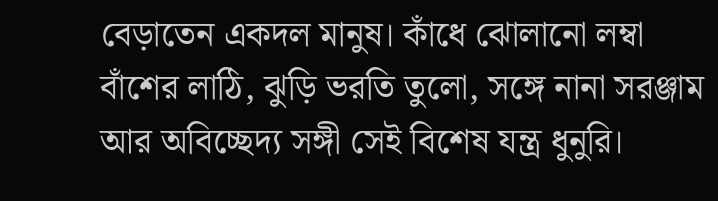বেড়াতেন একদল মানুষ। কাঁধে ঝোলানো লম্বা বাঁশের লাঠি, ঝুড়ি ভরতি তুলো, সঙ্গে নানা সরঞ্জাম আর অবিচ্ছেদ্য সঙ্গী সেই বিশেষ যন্ত্র ধুনুরি।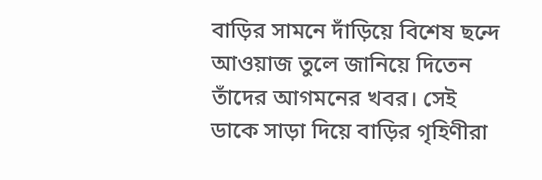বাড়ির সামনে দাঁড়িয়ে বিশেষ ছন্দে আওয়াজ তুলে জানিয়ে দিতেন তাঁদের আগমনের খবর। সেই ডাকে সাড়া দিয়ে বাড়ির গৃহিণীরা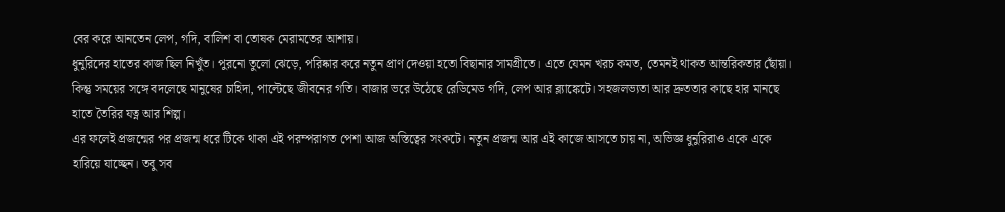বের করে আনতেন লেপ, গদি, বালিশ বা তোষক মেরামতের আশায়।
ধুনুরিদের হাতের কাজ ছিল নিখুঁত। পুরনো তুলো ঝেড়ে, পরিষ্কার করে নতুন প্রাণ দেওয়া হতো বিছানার সামগ্রীতে। এতে যেমন খরচ কমত, তেমনই থাকত আন্তরিকতার ছোঁয়া। কিন্তু সময়ের সঙ্গে বদলেছে মানুষের চাহিদা, পাল্টেছে জীবনের গতি। বাজার ভরে উঠেছে রেডিমেড গদি, লেপ আর ব্ল্যাঙ্কেটে। সহজলভ্যতা আর দ্রুততার কাছে হার মানছে হাতে তৈরির যত্ন আর শিল্প।
এর ফলেই প্রজন্মের পর প্রজন্ম ধরে টিকে থাকা এই পরম্পরাগত পেশা আজ অস্তিত্বের সংকটে। নতুন প্রজন্ম আর এই কাজে আসতে চায় না, অভিজ্ঞ ধুনুরিরাও একে একে হারিয়ে যাচ্ছেন। তবু সব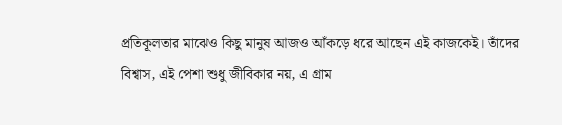প্রতিকূলতার মাঝেও কিছু মানুষ আজও আঁকড়ে ধরে আছেন এই কাজকেই। তাঁদের বিশ্বাস, এই পেশা শুধু জীবিকার নয়, এ গ্রাম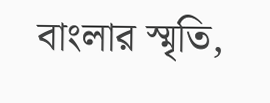বাংলার স্মৃতি,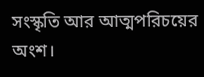সংস্কৃতি আর আত্মপরিচয়ের অংশ।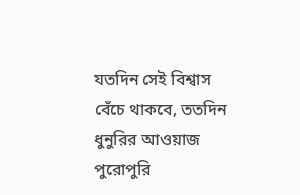যতদিন সেই বিশ্বাস বেঁচে থাকবে, ততদিন ধুনুরির আওয়াজ পুরোপুরি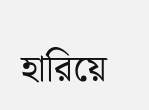হারিয়ে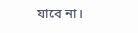যাবে না।